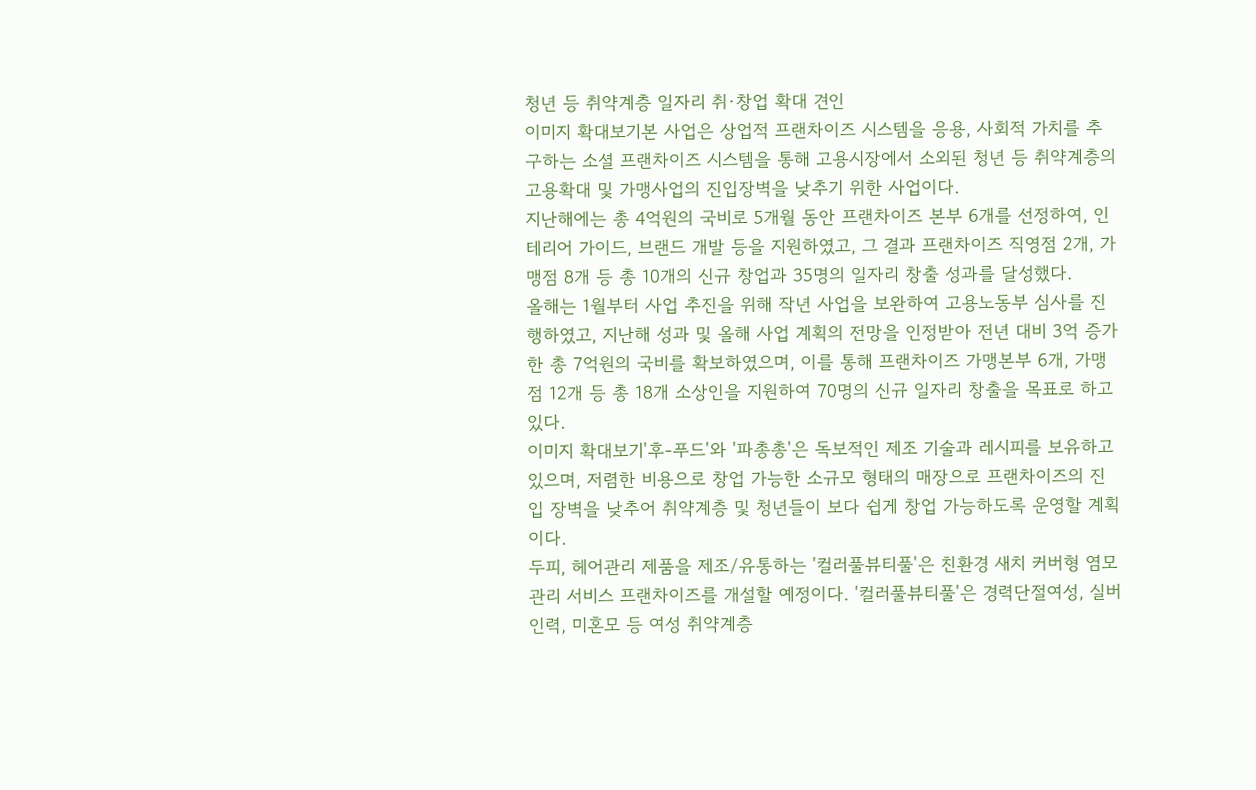청년 등 취약계층 일자리 취·창업 확대 견인
이미지 확대보기본 사업은 상업적 프랜차이즈 시스템을 응용, 사회적 가치를 추구하는 소셜 프랜차이즈 시스템을 통해 고용시장에서 소외된 청년 등 취약계층의 고용확대 및 가맹사업의 진입장벽을 낮추기 위한 사업이다.
지난해에는 총 4억원의 국비로 5개월 동안 프랜차이즈 본부 6개를 선정하여, 인테리어 가이드, 브랜드 개발 등을 지원하였고, 그 결과 프랜차이즈 직영점 2개, 가맹점 8개 등 총 10개의 신규 창업과 35명의 일자리 창출 성과를 달성했다.
올해는 1월부터 사업 추진을 위해 작년 사업을 보완하여 고용노동부 심사를 진행하였고, 지난해 성과 및 올해 사업 계획의 전망을 인정받아 전년 대비 3억 증가한 총 7억원의 국비를 확보하였으며, 이를 통해 프랜차이즈 가맹본부 6개, 가맹점 12개 등 총 18개 소상인을 지원하여 70명의 신규 일자리 창출을 목표로 하고 있다.
이미지 확대보기'후-푸드'와 '파총총'은 독보적인 제조 기술과 레시피를 보유하고 있으며, 저렴한 비용으로 창업 가능한 소규모 형태의 매장으로 프랜차이즈의 진입 장벽을 낮추어 취약계층 및 청년들이 보다 쉽게 창업 가능하도록 운영할 계획이다.
두피, 헤어관리 제품을 제조/유통하는 '컬러풀뷰티풀'은 친환경 새치 커버형 염모관리 서비스 프랜차이즈를 개설할 예정이다. '컬러풀뷰티풀'은 경력단절여성, 실버인력, 미혼모 등 여성 취약계층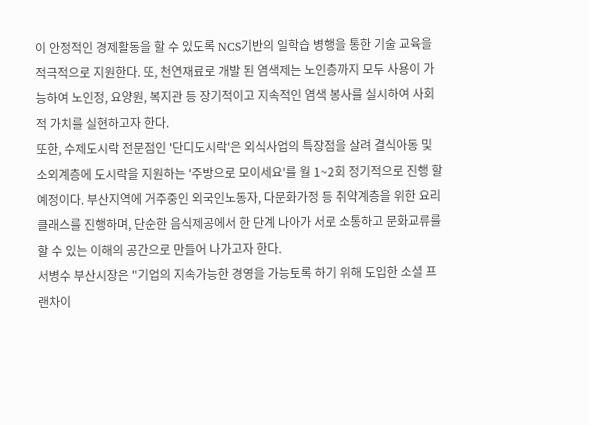이 안정적인 경제활동을 할 수 있도록 NCS기반의 일학습 병행을 통한 기술 교육을 적극적으로 지원한다. 또, 천연재료로 개발 된 염색제는 노인층까지 모두 사용이 가능하여 노인정, 요양원, 복지관 등 장기적이고 지속적인 염색 봉사를 실시하여 사회적 가치를 실현하고자 한다.
또한, 수제도시락 전문점인 '단디도시락'은 외식사업의 특장점을 살려 결식아동 및 소외계층에 도시락을 지원하는 '주방으로 모이세요'를 월 1~2회 정기적으로 진행 할 예정이다. 부산지역에 거주중인 외국인노동자, 다문화가정 등 취약계층을 위한 요리 클래스를 진행하며, 단순한 음식제공에서 한 단계 나아가 서로 소통하고 문화교류를 할 수 있는 이해의 공간으로 만들어 나가고자 한다.
서병수 부산시장은 "기업의 지속가능한 경영을 가능토록 하기 위해 도입한 소셜 프랜차이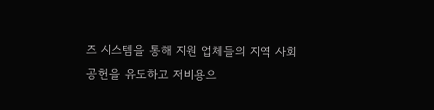즈 시스템을 통해 지원 업체들의 지역 사회 공헌을 유도하고 저비용으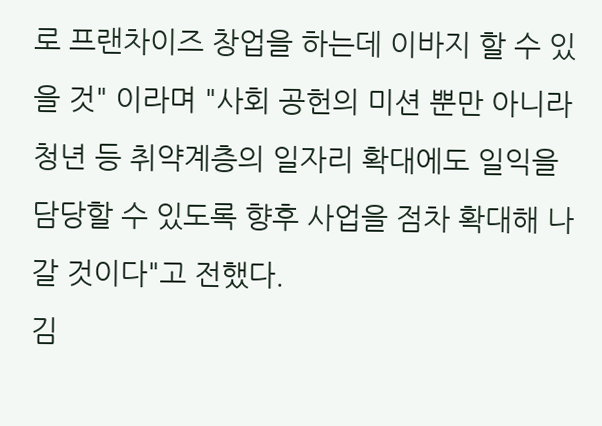로 프랜차이즈 창업을 하는데 이바지 할 수 있을 것" 이라며 "사회 공헌의 미션 뿐만 아니라 청년 등 취약계층의 일자리 확대에도 일익을 담당할 수 있도록 향후 사업을 점차 확대해 나갈 것이다"고 전했다.
김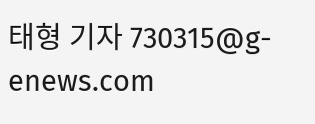태형 기자 730315@g-enews.com